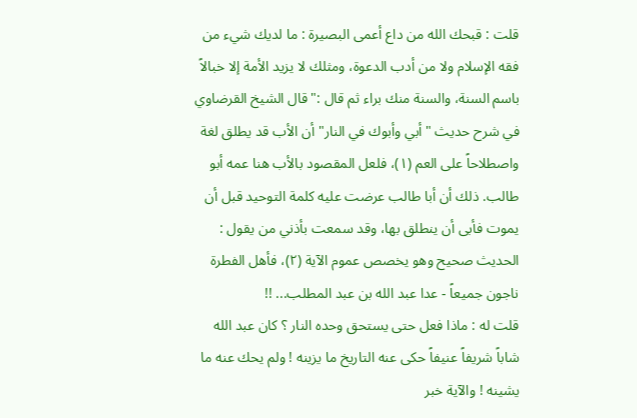قلت : قبحك الله من داع أعمى البصيرة : ما لديك شيء من فقه الإسلام ولا من أدب الدعوة، ومثلك لا يزيد الأمة إلا خبالاً باسم السنة، والسنة منك براء ثم قال :"قال الشيخ القرضاوي في شرح حديث "أبي وأبوك في النار" أن الأب قد يطلق لغة واصطلاحاً على العم (١)، فلعل المقصود بالأب هنا عمه أبو طالب. ذلك أن أبا طالب عرضت عليه كلمة التوحيد قبل أن يموت فأبى أن ينطلق بها، وقد سمعت بأذني من يقول : الحديث صحيح وهو يخصص عموم الآية (٢)، فأهل الفطرة ناجون جميعاً - عدا عبد الله بن عبد المطلب... !!
قلت له : ماذا فعل حتى يستحق وحده النار ؟ كان عبد الله شاباً شريفاً عنيفاً حكى عنه التاريخ ما يزينه ! ولم يحك عنه ما يشينه ! والآية خبر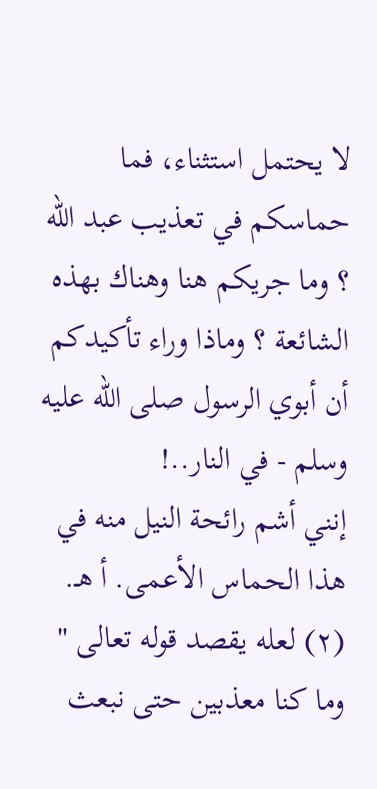لا يحتمل استثناء، فما حماسكم في تعذيب عبد الله ؟ وما جريكم هنا وهناك بهذه الشائعة ؟ وماذا وراء تأكيدكم أن أبوي الرسول صلى الله عليه وسلم - في النار..!
إنني أشم رائحة النيل منه في هذا الحماس الأعمى. أ هـ.
(٢) لعله يقصد قوله تعالى " وما كنا معذبين حتى نبعث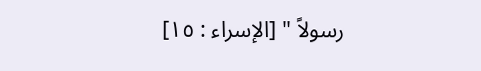رسولاً " [الإسراء : ١٥]